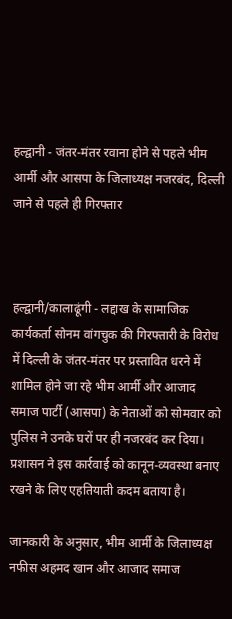हल्द्वानी - जंतर-मंतर रवाना होने से पहले भीम आर्मी और आसपा के जिलाध्यक्ष नजरबंद, दिल्ली जाने से पहले ही गिरफ्तार



हल्द्वानी/कालाढूंगी - लद्दाख के सामाजिक कार्यकर्ता सोनम वांगचुक की गिरफ्तारी के विरोध में दिल्ली के जंतर-मंतर पर प्रस्तावित धरने में शामिल होने जा रहे भीम आर्मी और आजाद समाज पार्टी (आसपा) के नेताओं को सोमवार को पुलिस ने उनके घरों पर ही नजरबंद कर दिया। प्रशासन ने इस कार्रवाई को कानून-व्यवस्था बनाए रखने के लिए एहतियाती कदम बताया है।

जानकारी के अनुसार, भीम आर्मी के जिलाध्यक्ष नफीस अहमद खान और आजाद समाज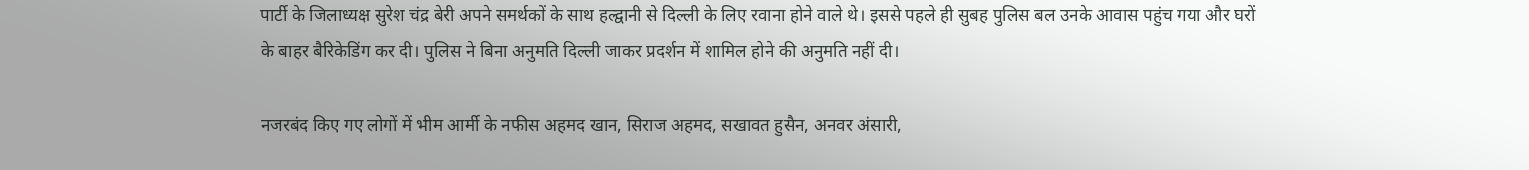पार्टी के जिलाध्यक्ष सुरेश चंद्र बेरी अपने समर्थकों के साथ हल्द्वानी से दिल्ली के लिए रवाना होने वाले थे। इससे पहले ही सुबह पुलिस बल उनके आवास पहुंच गया और घरों के बाहर बैरिकेडिंग कर दी। पुलिस ने बिना अनुमति दिल्ली जाकर प्रदर्शन में शामिल होने की अनुमति नहीं दी।

नजरबंद किए गए लोगों में भीम आर्मी के नफीस अहमद खान, सिराज अहमद, सखावत हुसैन, अनवर अंसारी,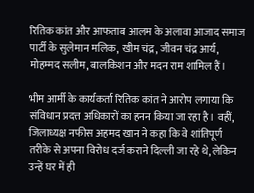रितिक कांत और आफताब आलम के अलावा आजाद समाज पार्टी के सुलेमान मलिक, खीम चंद्र, जीवन चंद्र आर्य, मोहम्मद सलीम, बालकिशन और मदन राम शामिल हैं।

भीम आर्मी के कार्यकर्ता रितिक कांत ने आरोप लगाया कि संविधान प्रदत्त अधिकारों का हनन किया जा रहा है। वहीं, जिलाध्यक्ष नफीस अहमद खान ने कहा कि वे शांतिपूर्ण तरीके से अपना विरोध दर्ज कराने दिल्ली जा रहे थे, लेकिन उन्हें घर में ही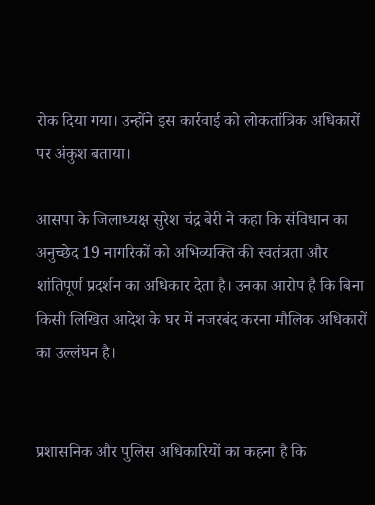रोक दिया गया। उन्होंने इस कार्रवाई को लोकतांत्रिक अधिकारों पर अंकुश बताया।

आसपा के जिलाध्यक्ष सुरेश चंद्र बेरी ने कहा कि संविधान का अनुच्छेद 19 नागरिकों को अभिव्यक्ति की स्वतंत्रता और शांतिपूर्ण प्रदर्शन का अधिकार देता है। उनका आरोप है कि बिना किसी लिखित आदेश के घर में नजरबंद करना मौलिक अधिकारों का उल्लंघन है।


प्रशासनिक और पुलिस अधिकारियों का कहना है कि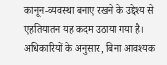कानून-व्यवस्था बनाए रखने के उद्देश्य से एहतियातन यह कदम उठाया गया है। अधिकारियों के अनुसार, बिना आवश्यक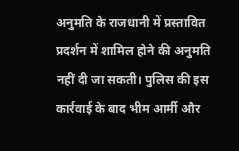अनुमति के राजधानी में प्रस्तावित प्रदर्शन में शामिल होने की अनुमति नहीं दी जा सकती। पुलिस की इस कार्रवाई के बाद भीम आर्मी और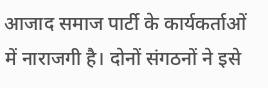आजाद समाज पार्टी के कार्यकर्ताओं में नाराजगी है। दोनों संगठनों ने इसे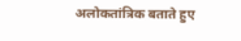अलोकतांत्रिक बताते हुए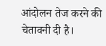आंदोलन तेज करने की चेतावनी दी है।